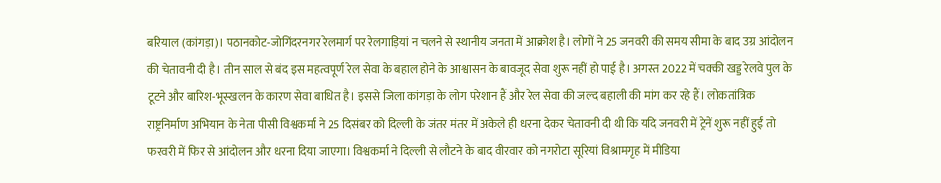बरियाल (कांगड़ा)। पठानकोट-जोगिंदरनगर रेलमार्ग पर रेलगाड़ियां न चलने से स्थानीय जनता में आक्रोश है। लोगों ने 25 जनवरी की समय सीमा के बाद उग्र आंदोलन की चेतावनी दी है। तीन साल से बंद इस महत्वपूर्ण रेल सेवा के बहाल होने के आश्वासन के बावजूद सेवा शुरू नहीं हो पाई है। अगस्त 2022 में चक्की खड्ड रेलवे पुल के टूटने और बारिश-भूस्खलन के कारण सेवा बाधित है। इससे जिला कांगड़ा के लोग परेशान हैं और रेल सेवा की जल्द बहाली की मांग कर रहे हैं। लोकतांत्रिक राष्ट्रनिर्माण अभियान के नेता पीसी विश्वकर्मा ने 25 दिसंबर को दिल्ली के जंतर मंतर में अकेले ही धरना देकर चेतावनी दी थी कि यदि जनवरी में ट्रेनें शुरू नहीं हुईं तो फरवरी में फिर से आंदोलन और धरना दिया जाएगा। विश्वकर्मा ने दिल्ली से लौटने के बाद वीरवार को नगरोटा सूरियां विश्रामगृह में मीडिया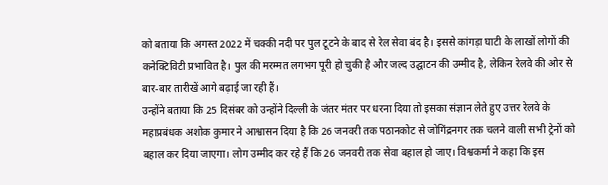को बताया कि अगस्त 2022 में चक्की नदी पर पुल टूटने के बाद से रेल सेवा बंद है। इससे कांगड़ा घाटी के लाखों लोगों की कनेक्टिविटी प्रभावित है। पुल की मरम्मत लगभग पूरी हो चुकी है और जल्द उद्घाटन की उम्मीद है, लेकिन रेलवे की ओर से बार-बार तारीखें आगे बढ़ाई जा रही हैं।
उन्होंने बताया कि 25 दिसंबर को उन्होंने दिल्ली के जंतर मंतर पर धरना दिया तो इसका संज्ञान लेते हुए उत्तर रेलवे के महाप्रबंधक अशोक कुमार ने आश्वासन दिया है कि 26 जनवरी तक पठानकोट से जोगिंद्रनगर तक चलने वाली सभी ट्रेनों को बहाल कर दिया जाएगा। लोग उम्मीद कर रहे हैं कि 26 जनवरी तक सेवा बहाल हो जाए। विश्वकर्मा ने कहा कि इस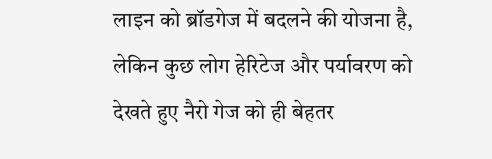लाइन को ब्रॉडगेज में बदलने की योजना है, लेकिन कुछ लोग हेरिटेज और पर्यावरण को देखते हुए नैरो गेज को ही बेहतर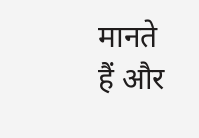मानते हैं और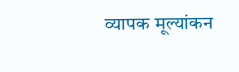व्यापक मूल्यांकन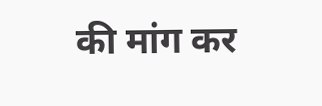की मांग कर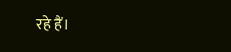रहे हैं।